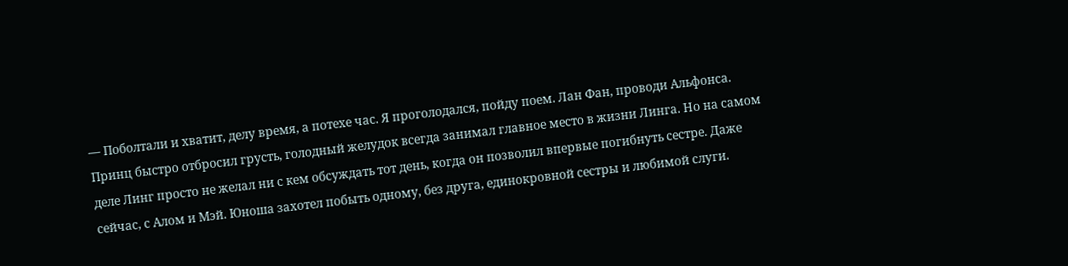— Поболтали и хватит, делу время, а потехе час. Я проголодался, пойду поем. Лан Фан, проводи Альфонса.
Принц быстро отбросил грусть, голодный желудок всегда занимал главное место в жизни Линга. Но на самом деле Линг просто не желал ни с кем обсуждать тот день, когда он позволил впервые погибнуть сестре. Даже сейчас, с Алом и Мэй. Юноша захотел побыть одному, без друга, единокровной сестры и любимой слуги.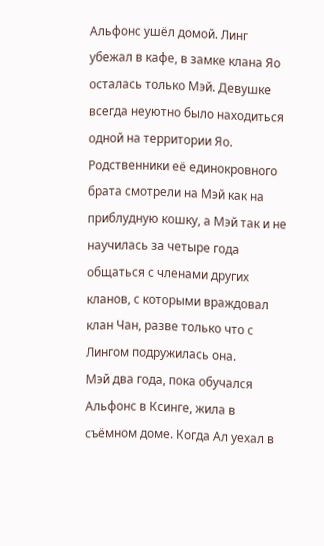Альфонс ушёл домой. Линг убежал в кафе, в замке клана Яо осталась только Мэй. Девушке всегда неуютно было находиться одной на территории Яо. Родственники её единокровного брата смотрели на Мэй как на приблудную кошку, а Мэй так и не научилась за четыре года общаться с членами других кланов, с которыми враждовал клан Чан, разве только что с Лингом подружилась она.
Мэй два года, пока обучался Альфонс в Ксинге, жила в съёмном доме. Когда Ал уехал в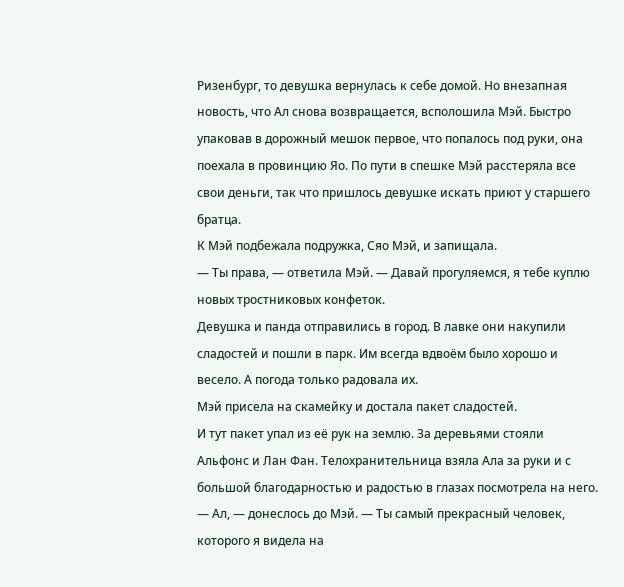Ризенбург, то девушка вернулась к себе домой. Но внезапная новость, что Ал снова возвращается, всполошила Мэй. Быстро упаковав в дорожный мешок первое, что попалось под руки, она поехала в провинцию Яо. По пути в спешке Мэй расстеряла все свои деньги, так что пришлось девушке искать приют у старшего братца.
К Мэй подбежала подружка, Сяо Мэй, и запищала.
— Ты права, — ответила Мэй. — Давай прогуляемся, я тебе куплю новых тростниковых конфеток.
Девушка и панда отправились в город. В лавке они накупили сладостей и пошли в парк. Им всегда вдвоём было хорошо и весело. А погода только радовала их.
Мэй присела на скамейку и достала пакет сладостей.
И тут пакет упал из её рук на землю. За деревьями стояли Альфонс и Лан Фан. Телохранительница взяла Ала за руки и с большой благодарностью и радостью в глазах посмотрела на него.
— Ал, — донеслось до Мэй. — Ты самый прекрасный человек, которого я видела на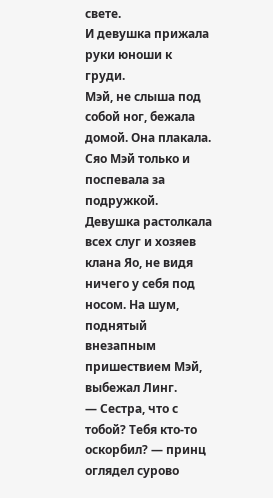свете.
И девушка прижала руки юноши к груди.
Мэй, не слыша под собой ног, бежала домой. Она плакала. Сяо Мэй только и поспевала за подружкой. Девушка растолкала всех слуг и хозяев клана Яо, не видя ничего у себя под носом. На шум, поднятый внезапным пришествием Мэй, выбежал Линг.
— Сестра, что с тобой? Тебя кто-то оскорбил? — принц оглядел сурово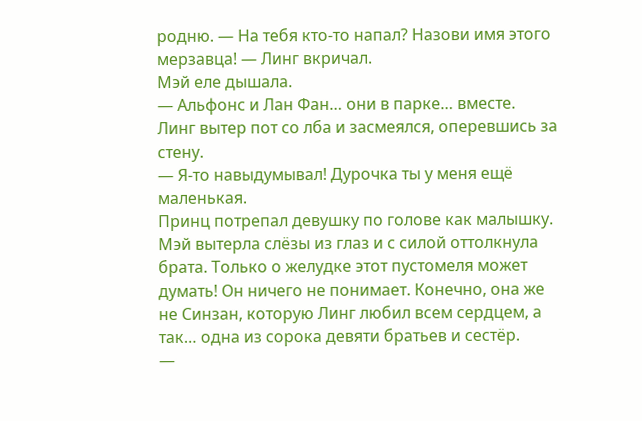родню. — На тебя кто-то напал? Назови имя этого мерзавца! — Линг вкричал.
Мэй еле дышала.
— Альфонс и Лан Фан… они в парке… вместе.
Линг вытер пот со лба и засмеялся, оперевшись за стену.
— Я-то навыдумывал! Дурочка ты у меня ещё маленькая.
Принц потрепал девушку по голове как малышку. Мэй вытерла слёзы из глаз и с силой оттолкнула брата. Только о желудке этот пустомеля может думать! Он ничего не понимает. Конечно, она же не Синзан, которую Линг любил всем сердцем, а так… одна из сорока девяти братьев и сестёр.
—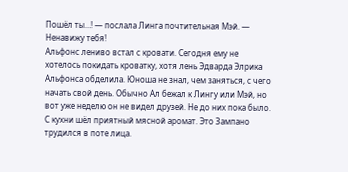Пошёл ты…! — послала Линга почтительная Мэй. — Ненавижу тебя!
Альфонс лениво встал с кровати. Сегодня ему не хотелось покидать кроватку, хотя лень Эдварда Элрика Альфонса обделила. Юноша не знал, чем заняться, с чего начать свой день. Обычно Ал бежал к Лингу или Мэй, но вот уже неделю он не видел друзей. Не до них пока было. С кухни шёл приятный мясной аромат. Это Зампано трудился в поте лица.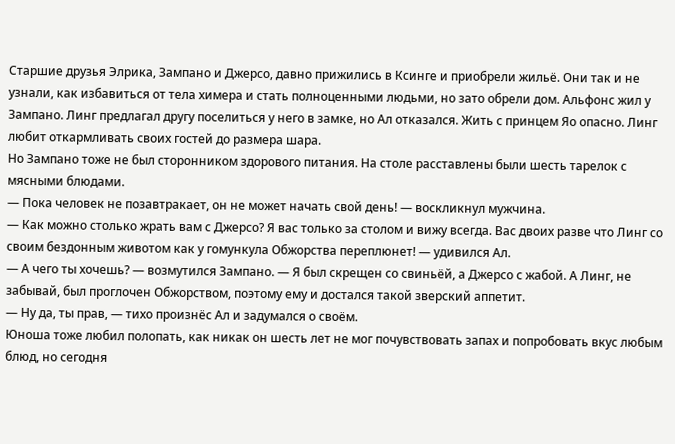Старшие друзья Элрика, Зампано и Джерсо, давно прижились в Ксинге и приобрели жильё. Они так и не узнали, как избавиться от тела химера и стать полноценными людьми, но зато обрели дом. Альфонс жил у Зампано. Линг предлагал другу поселиться у него в замке, но Ал отказался. Жить с принцем Яо опасно. Линг любит откармливать своих гостей до размера шара.
Но Зампано тоже не был сторонником здорового питания. На столе расставлены были шесть тарелок с мясными блюдами.
— Пока человек не позавтракает, он не может начать свой день! — воскликнул мужчина.
— Как можно столько жрать вам с Джерсо? Я вас только за столом и вижу всегда. Вас двоих разве что Линг со своим бездонным животом как у гомункула Обжорства переплюнет! — удивился Ал.
— А чего ты хочешь? — возмутился Зампано. — Я был скрещен со свиньёй, а Джерсо с жабой. А Линг, не забывай, был проглочен Обжорством, поэтому ему и достался такой зверский аппетит.
— Ну да, ты прав, — тихо произнёс Ал и задумался о своём.
Юноша тоже любил полопать, как никак он шесть лет не мог почувствовать запах и попробовать вкус любым блюд, но сегодня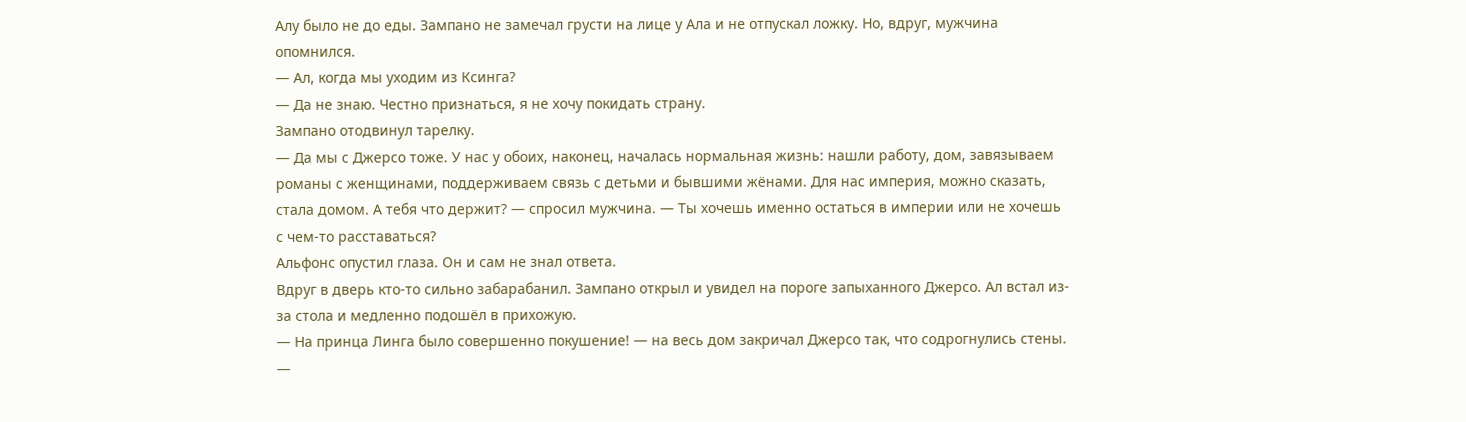Алу было не до еды. Зампано не замечал грусти на лице у Ала и не отпускал ложку. Но, вдруг, мужчина опомнился.
— Ал, когда мы уходим из Ксинга?
— Да не знаю. Честно признаться, я не хочу покидать страну.
Зампано отодвинул тарелку.
— Да мы с Джерсо тоже. У нас у обоих, наконец, началась нормальная жизнь: нашли работу, дом, завязываем романы с женщинами, поддерживаем связь с детьми и бывшими жёнами. Для нас империя, можно сказать, стала домом. А тебя что держит? — спросил мужчина. — Ты хочешь именно остаться в империи или не хочешь с чем-то расставаться?
Альфонс опустил глаза. Он и сам не знал ответа.
Вдруг в дверь кто-то сильно забарабанил. Зампано открыл и увидел на пороге запыханного Джерсо. Ал встал из-за стола и медленно подошёл в прихожую.
— На принца Линга было совершенно покушение! — на весь дом закричал Джерсо так, что содрогнулись стены. —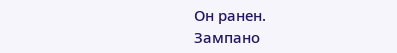Он ранен.
Зампано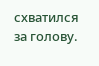схватился за голову.